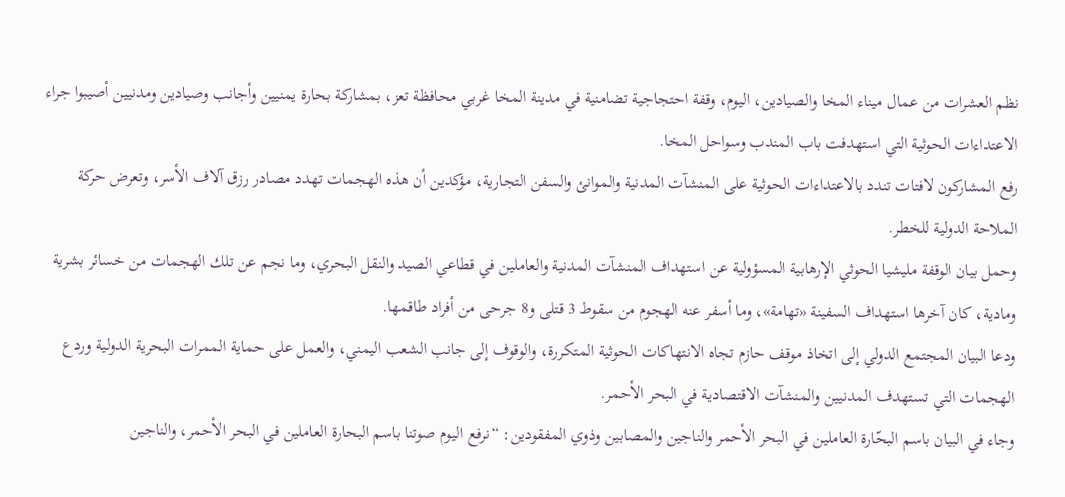نظم العشرات من عمال ميناء المخا والصيادين، اليوم، وقفة احتجاجية تضامنية في مدينة المخا غربي محافظة تعز، بمشاركة بحارة يمنيين وأجانب وصيادين ومدنيين أصيبوا جراء الاعتداءات الحوثية التي استهدفت باب المندب وسواحل المخا.
رفع المشاركون لافتات تندد بالاعتداءات الحوثية على المنشآت المدنية والموانئ والسفن التجارية، مؤكدين أن هذه الهجمات تهدد مصادر رزق آلاف الأسر، وتعرض حركة الملاحة الدولية للخطر.
وحمل بيان الوقفة مليشيا الحوثي الإرهابية المسؤولية عن استهداف المنشآت المدنية والعاملين في قطاعي الصيد والنقل البحري، وما نجم عن تلك الهجمات من خسائر بشرية ومادية، كان آخرها استهداف السفينة «تهامة»، وما أسفر عنه الهجوم من سقوط 3 قتلى و8 جرحى من أفراد طاقمها.
ودعا البيان المجتمع الدولي إلى اتخاذ موقف حازم تجاه الانتهاكات الحوثية المتكررة، والوقوف إلى جانب الشعب اليمني، والعمل على حماية الممرات البحرية الدولية وردع الهجمات التي تستهدف المدنيين والمنشآت الاقتصادية في البحر الأحمر.
وجاء في البيان باسم البحّارة العاملين في البحر الأحمر والناجين والمصابين وذوي المفقودين: “نرفع اليوم صوتنا باسم البحارة العاملين في البحر الأحمر، والناجين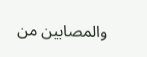والمصابين من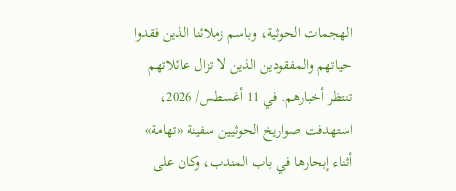الهجمات الحوثية، وباسم زملائنا الذين فقدوا حياتهم والمفقودين الذين لا تزال عائلاتهم تنتظر أخبارهم. في 11 أغسطس/ 2026، استهدفت صواريخ الحوثيين سفينة «تهامة» أثناء إبحارها في باب المندب، وكان على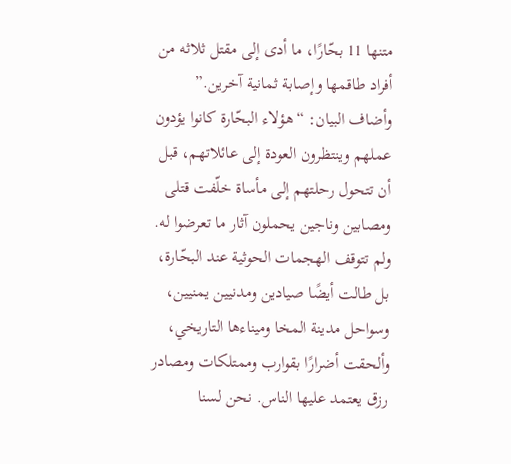متنها 11 بحّارًا، ما أدى إلى مقتل ثلاثه من أفراد طاقمها وإصابة ثمانية آخرين.”
وأضاف البيان: “هؤلاء البحّارة كانوا يؤدون عملهم وينتظرون العودة إلى عائلاتهم، قبل أن تتحول رحلتهم إلى مأساة خلّفت قتلى ومصابين وناجين يحملون آثار ما تعرضوا له. ولم تتوقف الهجمات الحوثية عند البحّارة، بل طالت أيضًا صيادين ومدنيين يمنيين، وسواحل مدينة المخا وميناءها التاريخي، وألحقت أضرارًا بقوارب وممتلكات ومصادر رزق يعتمد عليها الناس. نحن لسنا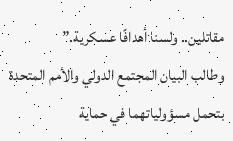مقاتلين.. ولسنا أهدافًا عسكرية.”
وطالب البيان المجتمع الدولي والأمم المتحدة بتحمل مسؤولياتهما في حماية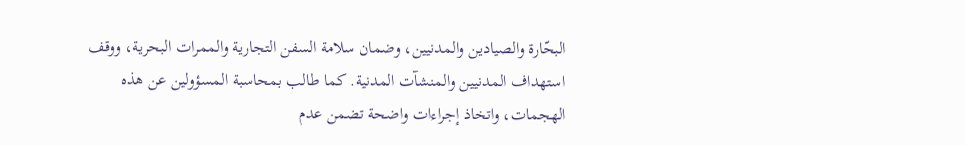البحّارة والصيادين والمدنيين، وضمان سلامة السفن التجارية والممرات البحرية، ووقف استهداف المدنيين والمنشآت المدنية. كما طالب بمحاسبة المسؤولين عن هذه الهجمات، واتخاذ إجراءات واضحة تضمن عدم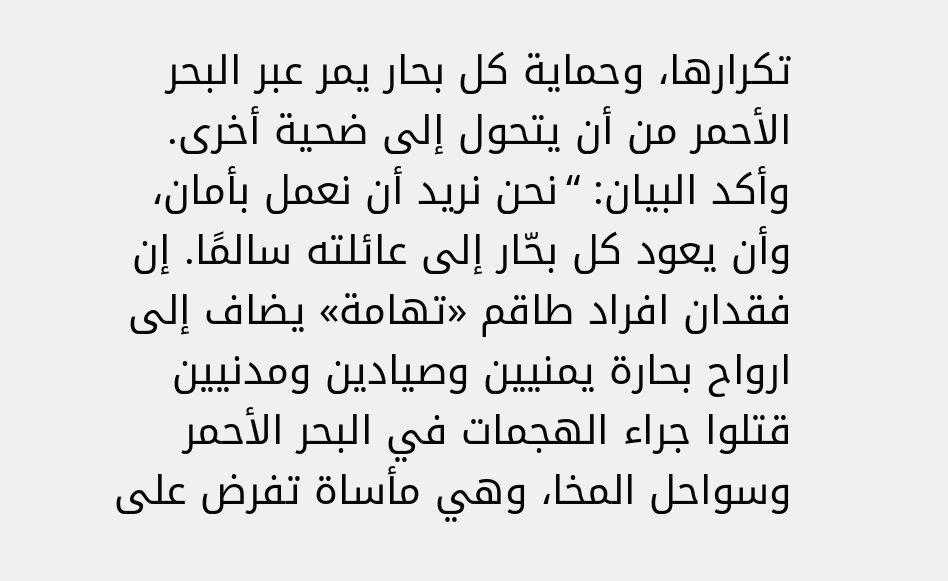تكرارها، وحماية كل بحار يمر عبر البحر الأحمر من أن يتحول إلى ضحية أخرى. وأكد البيان: “نحن نريد أن نعمل بأمان، وأن يعود كل بحّار إلى عائلته سالمًا. إن فقدان افراد طاقم «تهامة» يضاف إلى ارواح بحارة يمنيين وصيادين ومدنيين قتلوا جراء الهجمات في البحر الأحمر وسواحل المخا، وهي مأساة تفرض على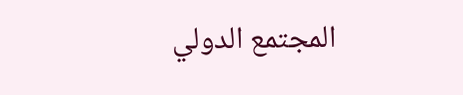المجتمع الدولي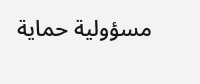مسؤولية حماية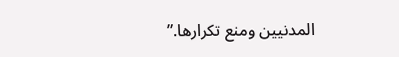المدنيين ومنع تكرارها.”